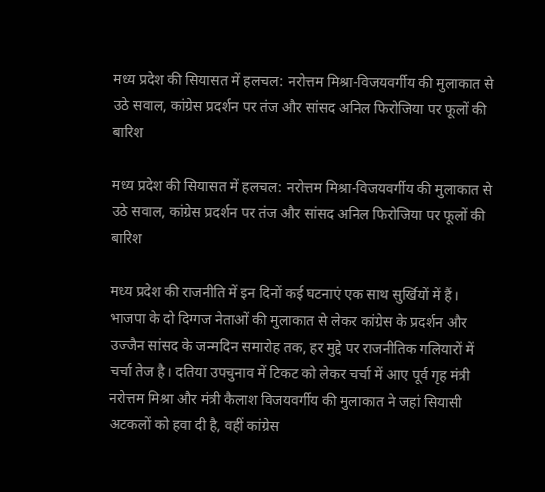मध्य प्रदेश की सियासत में हलचल: नरोत्तम मिश्रा-विजयवर्गीय की मुलाकात से उठे सवाल, कांग्रेस प्रदर्शन पर तंज और सांसद अनिल फिरोजिया पर फूलों की बारिश

मध्य प्रदेश की सियासत में हलचल: नरोत्तम मिश्रा-विजयवर्गीय की मुलाकात से उठे सवाल, कांग्रेस प्रदर्शन पर तंज और सांसद अनिल फिरोजिया पर फूलों की बारिश

मध्य प्रदेश की राजनीति में इन दिनों कई घटनाएं एक साथ सुर्खियों में हैं। भाजपा के दो दिग्गज नेताओं की मुलाकात से लेकर कांग्रेस के प्रदर्शन और उज्जैन सांसद के जन्मदिन समारोह तक, हर मुद्दे पर राजनीतिक गलियारों में चर्चा तेज है। दतिया उपचुनाव में टिकट को लेकर चर्चा में आए पूर्व गृह मंत्री नरोत्तम मिश्रा और मंत्री कैलाश विजयवर्गीय की मुलाकात ने जहां सियासी अटकलों को हवा दी है, वहीं कांग्रेस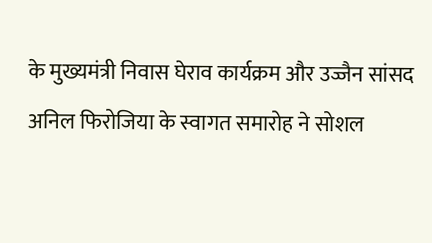के मुख्यमंत्री निवास घेराव कार्यक्रम और उज्जैन सांसद अनिल फिरोजिया के स्वागत समारोह ने सोशल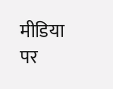मीडिया पर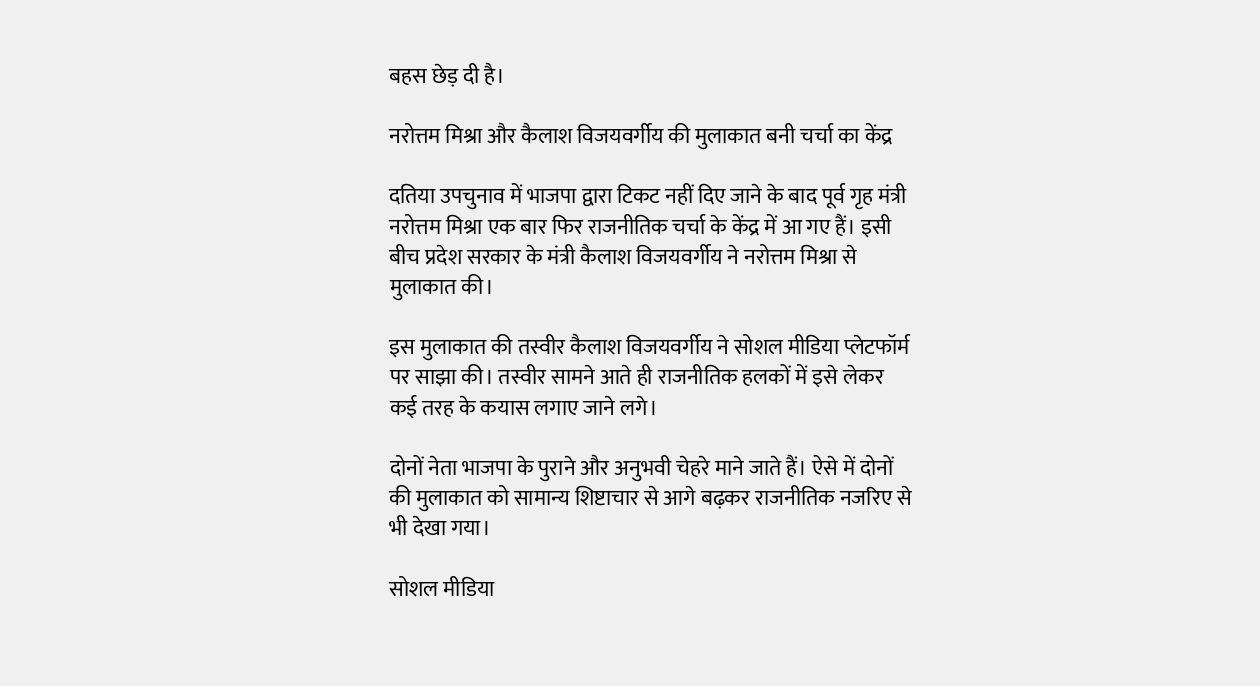बहस छेड़ दी है।

नरोत्तम मिश्रा और कैलाश विजयवर्गीय की मुलाकात बनी चर्चा का केंद्र

दतिया उपचुनाव में भाजपा द्वारा टिकट नहीं दिए जाने के बाद पूर्व गृह मंत्री नरोत्तम मिश्रा एक बार फिर राजनीतिक चर्चा के केंद्र में आ गए हैं। इसी बीच प्रदेश सरकार के मंत्री कैलाश विजयवर्गीय ने नरोत्तम मिश्रा से मुलाकात की।

इस मुलाकात की तस्वीर कैलाश विजयवर्गीय ने सोशल मीडिया प्लेटफॉर्म पर साझा की। तस्वीर सामने आते ही राजनीतिक हलकों में इसे लेकर कई तरह के कयास लगाए जाने लगे।

दोनों नेता भाजपा के पुराने और अनुभवी चेहरे माने जाते हैं। ऐसे में दोनों की मुलाकात को सामान्य शिष्टाचार से आगे बढ़कर राजनीतिक नजरिए से भी देखा गया।

सोशल मीडिया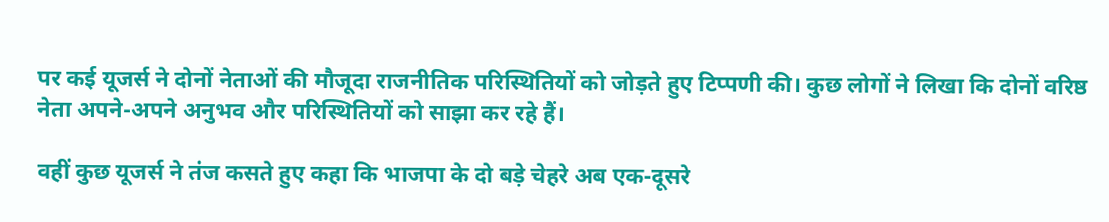पर कई यूजर्स ने दोनों नेताओं की मौजूदा राजनीतिक परिस्थितियों को जोड़ते हुए टिप्पणी की। कुछ लोगों ने लिखा कि दोनों वरिष्ठ नेता अपने-अपने अनुभव और परिस्थितियों को साझा कर रहे हैं।

वहीं कुछ यूजर्स ने तंज कसते हुए कहा कि भाजपा के दो बड़े चेहरे अब एक-दूसरे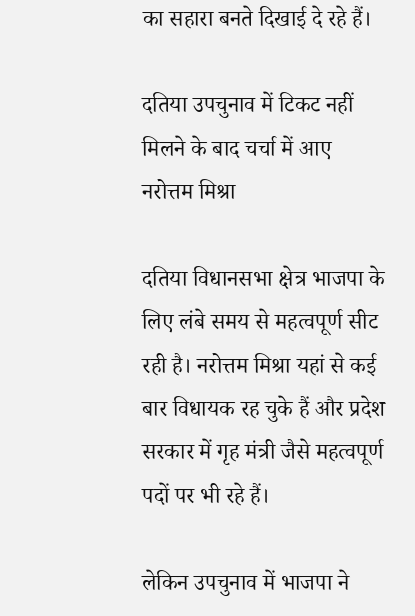का सहारा बनते दिखाई दे रहे हैं।

दतिया उपचुनाव में टिकट नहीं मिलने के बाद चर्चा में आए नरोत्तम मिश्रा

दतिया विधानसभा क्षेत्र भाजपा के लिए लंबे समय से महत्वपूर्ण सीट रही है। नरोत्तम मिश्रा यहां से कई बार विधायक रह चुके हैं और प्रदेश सरकार में गृह मंत्री जैसे महत्वपूर्ण पदों पर भी रहे हैं।

लेकिन उपचुनाव में भाजपा ने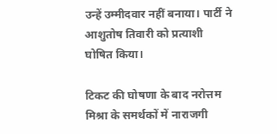उन्हें उम्मीदवार नहीं बनाया। पार्टी ने आशुतोष तिवारी को प्रत्याशी घोषित किया।

टिकट की घोषणा के बाद नरोत्तम मिश्रा के समर्थकों में नाराजगी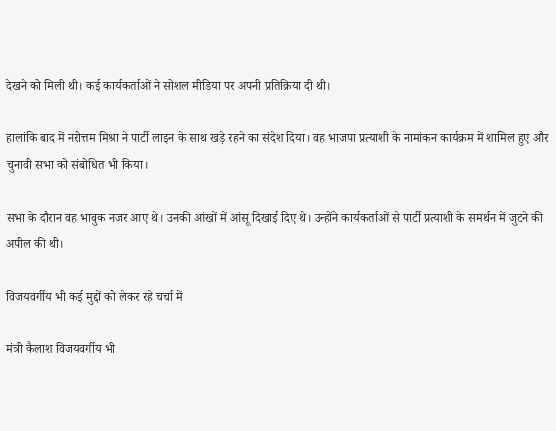देखने को मिली थी। कई कार्यकर्ताओं ने सोशल मीडिया पर अपनी प्रतिक्रिया दी थी।

हालांकि बाद में नरोत्तम मिश्रा ने पार्टी लाइन के साथ खड़े रहने का संदेश दिया। वह भाजपा प्रत्याशी के नामांकन कार्यक्रम में शामिल हुए और चुनावी सभा को संबोधित भी किया।

सभा के दौरान वह भावुक नजर आए थे। उनकी आंखों में आंसू दिखाई दिए थे। उन्होंने कार्यकर्ताओं से पार्टी प्रत्याशी के समर्थन में जुटने की अपील की थी।

विजयवर्गीय भी कई मुद्दों को लेकर रहे चर्चा में

मंत्री कैलाश विजयवर्गीय भी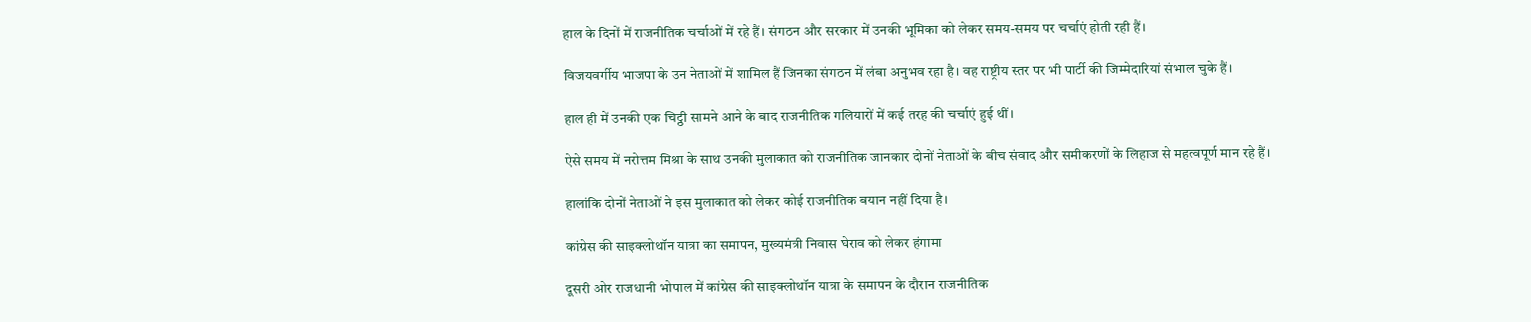हाल के दिनों में राजनीतिक चर्चाओं में रहे हैं। संगठन और सरकार में उनकी भूमिका को लेकर समय-समय पर चर्चाएं होती रही हैं।

विजयवर्गीय भाजपा के उन नेताओं में शामिल हैं जिनका संगठन में लंबा अनुभव रहा है। वह राष्ट्रीय स्तर पर भी पार्टी की जिम्मेदारियां संभाल चुके हैं।

हाल ही में उनकी एक चिट्ठी सामने आने के बाद राजनीतिक गलियारों में कई तरह की चर्चाएं हुई थीं।

ऐसे समय में नरोत्तम मिश्रा के साथ उनकी मुलाकात को राजनीतिक जानकार दोनों नेताओं के बीच संवाद और समीकरणों के लिहाज से महत्वपूर्ण मान रहे हैं।

हालांकि दोनों नेताओं ने इस मुलाकात को लेकर कोई राजनीतिक बयान नहीं दिया है।

कांग्रेस की साइक्लोथॉन यात्रा का समापन, मुख्यमंत्री निवास घेराव को लेकर हंगामा

दूसरी ओर राजधानी भोपाल में कांग्रेस की साइक्लोथॉन यात्रा के समापन के दौरान राजनीतिक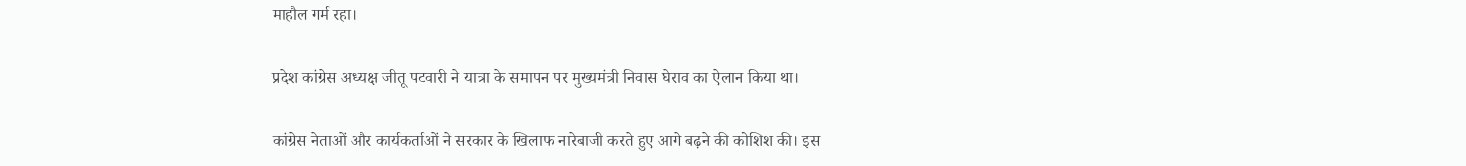माहौल गर्म रहा।

प्रदेश कांग्रेस अध्यक्ष जीतू पटवारी ने यात्रा के समापन पर मुख्यमंत्री निवास घेराव का ऐलान किया था।

कांग्रेस नेताओं और कार्यकर्ताओं ने सरकार के खिलाफ नारेबाजी करते हुए आगे बढ़ने की कोशिश की। इस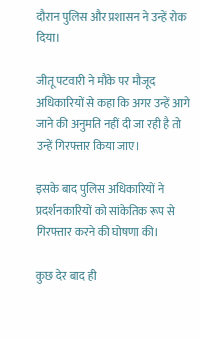दौरान पुलिस और प्रशासन ने उन्हें रोक दिया।

जीतू पटवारी ने मौके पर मौजूद अधिकारियों से कहा कि अगर उन्हें आगे जाने की अनुमति नहीं दी जा रही है तो उन्हें गिरफ्तार किया जाए।

इसके बाद पुलिस अधिकारियों ने प्रदर्शनकारियों को सांकेतिक रूप से गिरफ्तार करने की घोषणा की।

कुछ देर बाद ही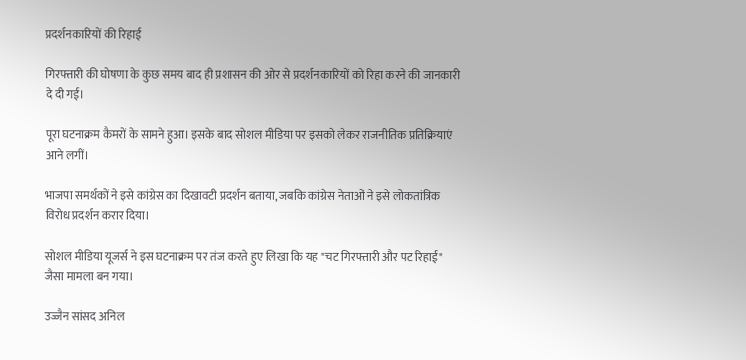प्रदर्शनकारियों की रिहाई

गिरफ्तारी की घोषणा के कुछ समय बाद ही प्रशासन की ओर से प्रदर्शनकारियों को रिहा करने की जानकारी दे दी गई।

पूरा घटनाक्रम कैमरों के सामने हुआ। इसके बाद सोशल मीडिया पर इसको लेकर राजनीतिक प्रतिक्रियाएं आने लगीं।

भाजपा समर्थकों ने इसे कांग्रेस का दिखावटी प्रदर्शन बताया, जबकि कांग्रेस नेताओं ने इसे लोकतांत्रिक विरोध प्रदर्शन करार दिया।

सोशल मीडिया यूजर्स ने इस घटनाक्रम पर तंज करते हुए लिखा कि यह "चट गिरफ्तारी और पट रिहाई" जैसा मामला बन गया।

उज्जैन सांसद अनिल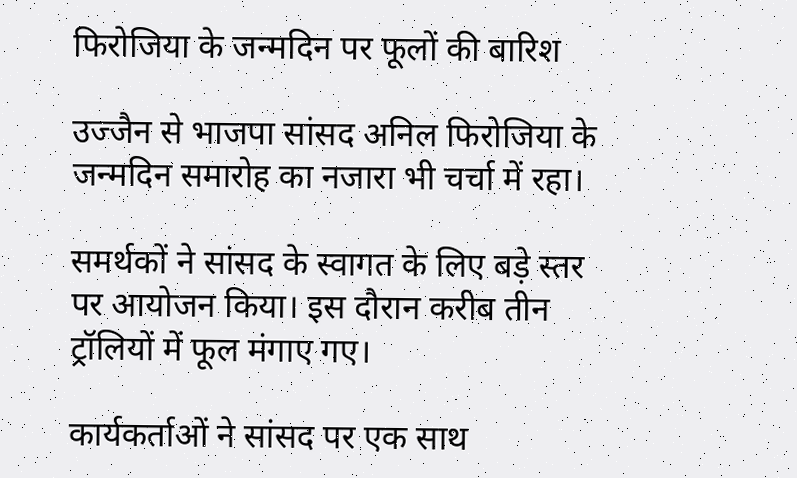फिरोजिया के जन्मदिन पर फूलों की बारिश

उज्जैन से भाजपा सांसद अनिल फिरोजिया के जन्मदिन समारोह का नजारा भी चर्चा में रहा।

समर्थकों ने सांसद के स्वागत के लिए बड़े स्तर पर आयोजन किया। इस दौरान करीब तीन ट्रॉलियों में फूल मंगाए गए।

कार्यकर्ताओं ने सांसद पर एक साथ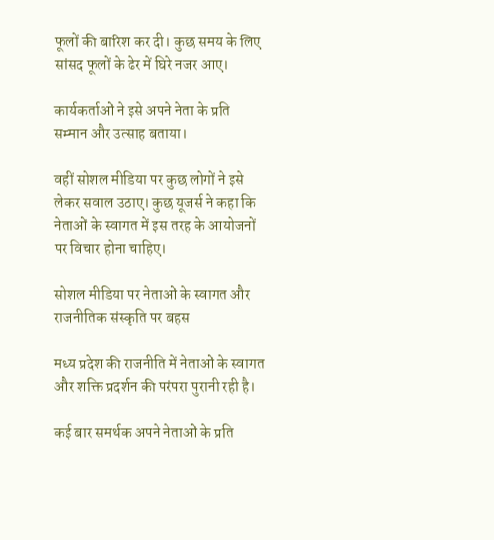फूलों की बारिश कर दी। कुछ समय के लिए सांसद फूलों के ढेर में घिरे नजर आए।

कार्यकर्ताओं ने इसे अपने नेता के प्रति सम्मान और उत्साह बताया।

वहीं सोशल मीडिया पर कुछ लोगों ने इसे लेकर सवाल उठाए। कुछ यूजर्स ने कहा कि नेताओं के स्वागत में इस तरह के आयोजनों पर विचार होना चाहिए।

सोशल मीडिया पर नेताओं के स्वागत और राजनीतिक संस्कृति पर बहस

मध्य प्रदेश की राजनीति में नेताओं के स्वागत और शक्ति प्रदर्शन की परंपरा पुरानी रही है।

कई बार समर्थक अपने नेताओं के प्रति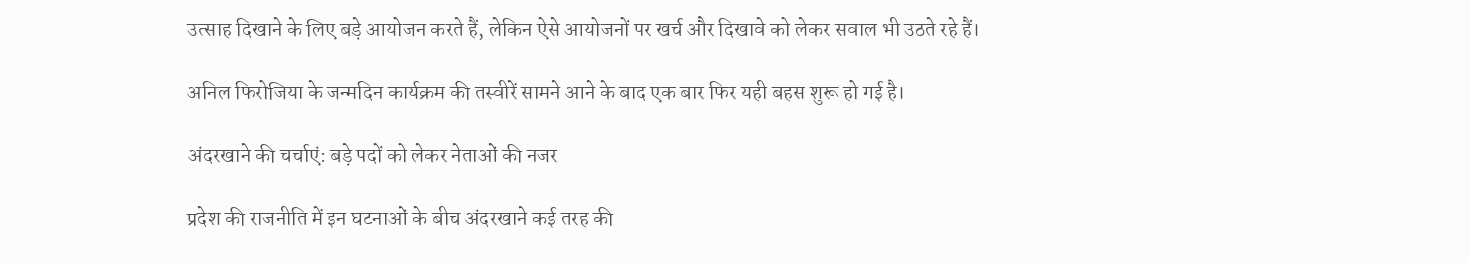उत्साह दिखाने के लिए बड़े आयोजन करते हैं, लेकिन ऐसे आयोजनों पर खर्च और दिखावे को लेकर सवाल भी उठते रहे हैं।

अनिल फिरोजिया के जन्मदिन कार्यक्रम की तस्वीरें सामने आने के बाद एक बार फिर यही बहस शुरू हो गई है।

अंदरखाने की चर्चाएं: बड़े पदों को लेकर नेताओं की नजर

प्रदेश की राजनीति में इन घटनाओं के बीच अंदरखाने कई तरह की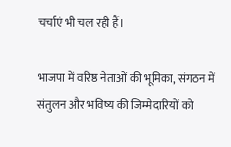चर्चाएं भी चल रही हैं।

भाजपा में वरिष्ठ नेताओं की भूमिका, संगठन में संतुलन और भविष्य की जिम्मेदारियों को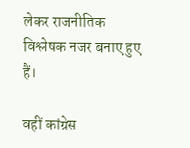लेकर राजनीतिक विश्लेषक नजर बनाए हुए हैं।

वहीं कांग्रेस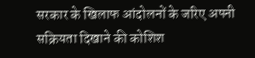सरकार के खिलाफ आंदोलनों के जरिए अपनी सक्रियता दिखाने की कोशिश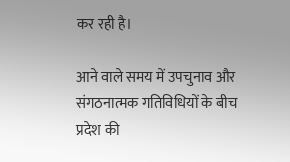कर रही है।

आने वाले समय में उपचुनाव और संगठनात्मक गतिविधियों के बीच प्रदेश की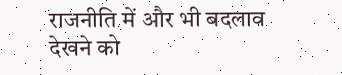राजनीति में और भी बदलाव देखने को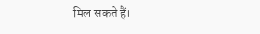मिल सकते हैं।